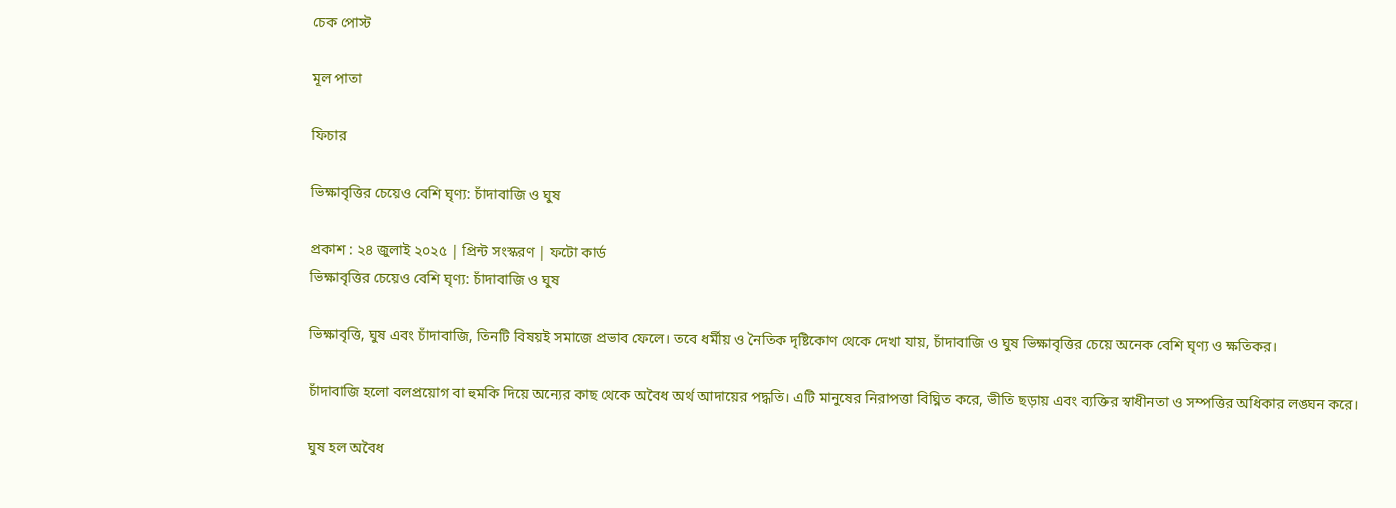চেক পোস্ট

মূল পাতা

ফিচার

ভিক্ষাবৃত্তির চেয়েও বেশি ঘৃণ্য: চাঁদাবাজি ও ঘুষ

প্রকাশ : ২৪ জুলাই ২০২৫ | প্রিন্ট সংস্করণ | ফটো কার্ড
ভিক্ষাবৃত্তির চেয়েও বেশি ঘৃণ্য: চাঁদাবাজি ও ঘুষ

ভিক্ষাবৃত্তি, ঘুষ এবং চাঁদাবাজি, তিনটি বিষয়ই সমাজে প্রভাব ফেলে। তবে ধর্মীয় ও নৈতিক দৃষ্টিকোণ থেকে দেখা যায়, চাঁদাবাজি ও ঘুষ ভিক্ষাবৃত্তির চেয়ে অনেক বেশি ঘৃণ্য ও ক্ষতিকর।

চাঁদাবাজি হলো বলপ্রয়োগ বা হুমকি দিয়ে অন্যের কাছ থেকে অবৈধ অর্থ আদায়ের পদ্ধতি। এটি মানুষের নিরাপত্তা বিঘ্নিত করে, ভীতি ছড়ায় এবং ব্যক্তির স্বাধীনতা ও সম্পত্তির অধিকার লঙ্ঘন করে।

ঘুষ হল অবৈধ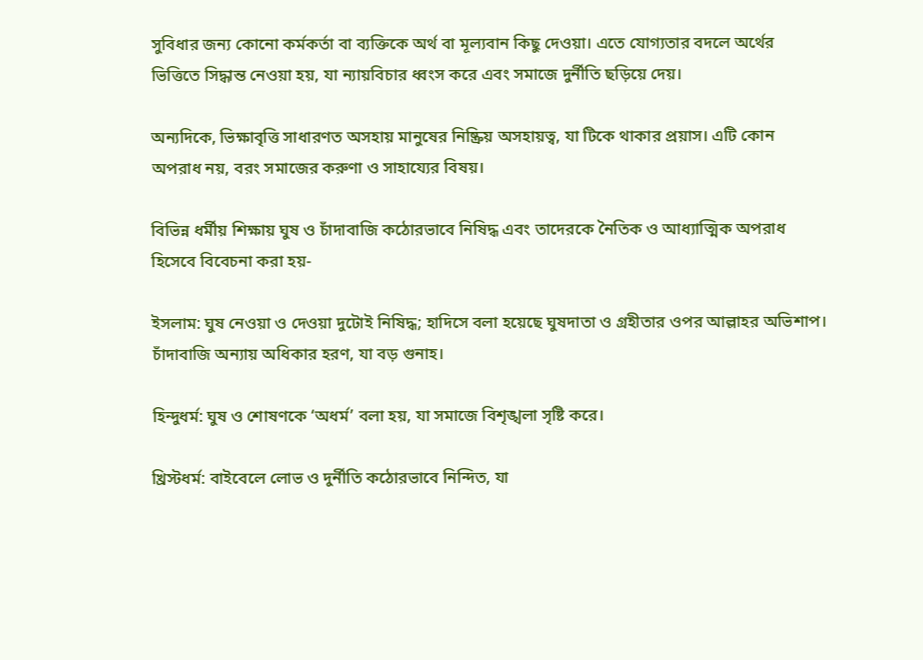সুবিধার জন্য কোনো কর্মকর্তা বা ব্যক্তিকে অর্থ বা মূল্যবান কিছু দেওয়া। এতে যোগ্যতার বদলে অর্থের ভিত্তিতে সিদ্ধান্ত নেওয়া হয়, যা ন্যায়বিচার ধ্বংস করে এবং সমাজে দুর্নীতি ছড়িয়ে দেয়।

অন্যদিকে, ভিক্ষাবৃত্তি সাধারণত অসহায় মানুষের নিষ্ক্রিয় অসহায়ত্ব, যা টিকে থাকার প্রয়াস। এটি কোন অপরাধ নয়, বরং সমাজের করুণা ও সাহায্যের বিষয়।

বিভিন্ন ধর্মীয় শিক্ষায় ঘুষ ও চাঁদাবাজি কঠোরভাবে নিষিদ্ধ এবং তাদেরকে নৈতিক ও আধ্যাত্মিক অপরাধ হিসেবে বিবেচনা করা হয়-

ইসলাম: ঘুষ নেওয়া ও দেওয়া দুটোই নিষিদ্ধ; হাদিসে বলা হয়েছে ঘুষদাতা ও গ্রহীতার ওপর আল্লাহর অভিশাপ। চাঁদাবাজি অন্যায় অধিকার হরণ, যা বড় গুনাহ।

হিন্দুধর্ম: ঘুষ ও শোষণকে ‘অধর্ম’ বলা হয়, যা সমাজে বিশৃঙ্খলা সৃষ্টি করে।

খ্রিস্টধর্ম: বাইবেলে লোভ ও দুর্নীতি কঠোরভাবে নিন্দিত, যা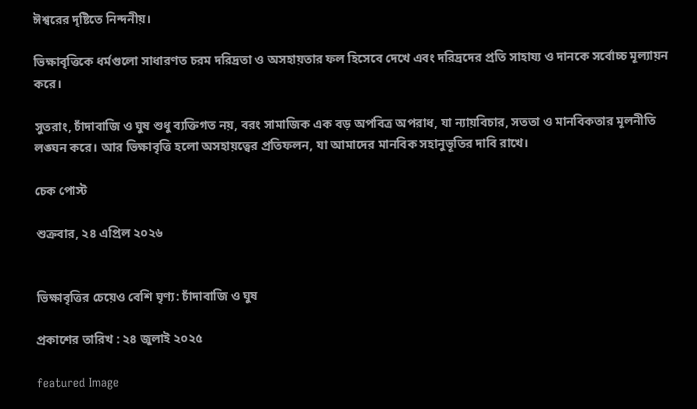ঈশ্বরের দৃষ্টিতে নিন্দনীয়।

ভিক্ষাবৃত্তিকে ধর্মগুলো সাধারণত চরম দরিদ্রতা ও অসহায়তার ফল হিসেবে দেখে এবং দরিদ্রদের প্রতি সাহায্য ও দানকে সর্বোচ্চ মূল্যায়ন করে।

সুতরাং, চাঁদাবাজি ও ঘুষ শুধু ব্যক্তিগত নয়, বরং সামাজিক এক বড় অপবিত্র অপরাধ, যা ন্যায়বিচার, সততা ও মানবিকতার মূলনীতি লঙ্ঘন করে। আর ভিক্ষাবৃত্তি হলো অসহায়ত্বের প্রতিফলন, যা আমাদের মানবিক সহানুভূতির দাবি রাখে।

চেক পোস্ট

শুক্রবার, ২৪ এপ্রিল ২০২৬


ভিক্ষাবৃত্তির চেয়েও বেশি ঘৃণ্য: চাঁদাবাজি ও ঘুষ

প্রকাশের তারিখ : ২৪ জুলাই ২০২৫

featured Image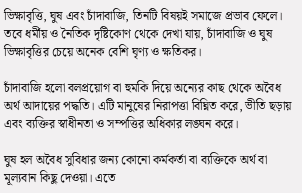ভিক্ষাবৃত্তি, ঘুষ এবং চাঁদাবাজি, তিনটি বিষয়ই সমাজে প্রভাব ফেলে। তবে ধর্মীয় ও নৈতিক দৃষ্টিকোণ থেকে দেখা যায়, চাঁদাবাজি ও ঘুষ ভিক্ষাবৃত্তির চেয়ে অনেক বেশি ঘৃণ্য ও ক্ষতিকর।

চাঁদাবাজি হলো বলপ্রয়োগ বা হুমকি দিয়ে অন্যের কাছ থেকে অবৈধ অর্থ আদায়ের পদ্ধতি। এটি মানুষের নিরাপত্তা বিঘ্নিত করে, ভীতি ছড়ায় এবং ব্যক্তির স্বাধীনতা ও সম্পত্তির অধিকার লঙ্ঘন করে।

ঘুষ হল অবৈধ সুবিধার জন্য কোনো কর্মকর্তা বা ব্যক্তিকে অর্থ বা মূল্যবান কিছু দেওয়া। এতে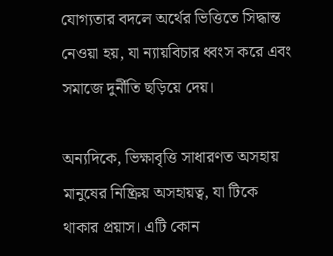যোগ্যতার বদলে অর্থের ভিত্তিতে সিদ্ধান্ত নেওয়া হয়, যা ন্যায়বিচার ধ্বংস করে এবং সমাজে দুর্নীতি ছড়িয়ে দেয়।

অন্যদিকে, ভিক্ষাবৃত্তি সাধারণত অসহায় মানুষের নিষ্ক্রিয় অসহায়ত্ব, যা টিকে থাকার প্রয়াস। এটি কোন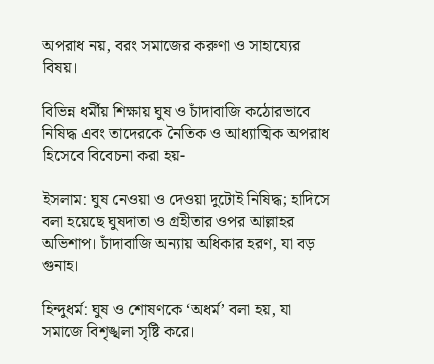অপরাধ নয়, বরং সমাজের করুণা ও সাহায্যের বিষয়।

বিভিন্ন ধর্মীয় শিক্ষায় ঘুষ ও চাঁদাবাজি কঠোরভাবে নিষিদ্ধ এবং তাদেরকে নৈতিক ও আধ্যাত্মিক অপরাধ হিসেবে বিবেচনা করা হয়-

ইসলাম: ঘুষ নেওয়া ও দেওয়া দুটোই নিষিদ্ধ; হাদিসে বলা হয়েছে ঘুষদাতা ও গ্রহীতার ওপর আল্লাহর অভিশাপ। চাঁদাবাজি অন্যায় অধিকার হরণ, যা বড় গুনাহ।

হিন্দুধর্ম: ঘুষ ও শোষণকে ‘অধর্ম’ বলা হয়, যা সমাজে বিশৃঙ্খলা সৃষ্টি করে।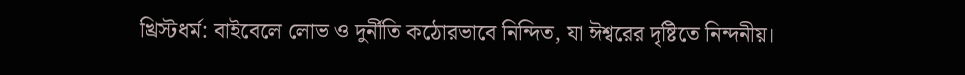খ্রিস্টধর্ম: বাইবেলে লোভ ও দুর্নীতি কঠোরভাবে নিন্দিত, যা ঈশ্বরের দৃষ্টিতে নিন্দনীয়।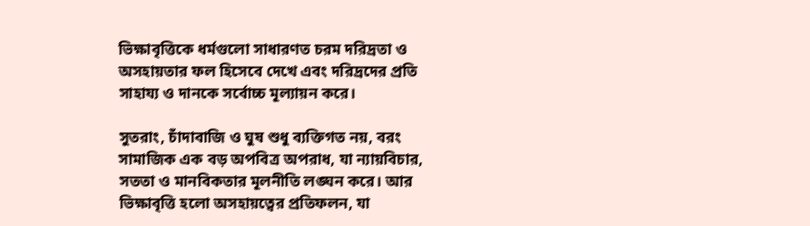ভিক্ষাবৃত্তিকে ধর্মগুলো সাধারণত চরম দরিদ্রতা ও অসহায়তার ফল হিসেবে দেখে এবং দরিদ্রদের প্রতি সাহায্য ও দানকে সর্বোচ্চ মূল্যায়ন করে।

সুতরাং, চাঁদাবাজি ও ঘুষ শুধু ব্যক্তিগত নয়, বরং সামাজিক এক বড় অপবিত্র অপরাধ, যা ন্যায়বিচার, সততা ও মানবিকতার মূলনীতি লঙ্ঘন করে। আর ভিক্ষাবৃত্তি হলো অসহায়ত্বের প্রতিফলন, যা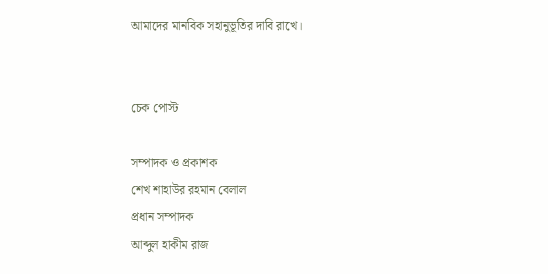আমাদের মানবিক সহানুভূতির দাবি রাখে।


চেক পোস্ট

সম্পাদক ও প্রকাশক
শেখ শাহাউর রহমান বেলাল
প্রধান সম্পাদক
আব্দুল হাকীম রাজ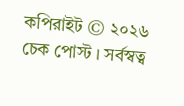কপিরাইট © ২০২৬ চেক পোস্ট । সর্বস্বত্ব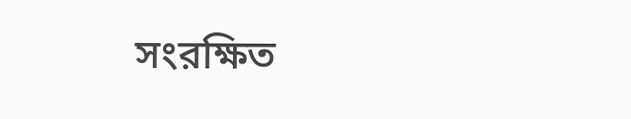সংরক্ষিত